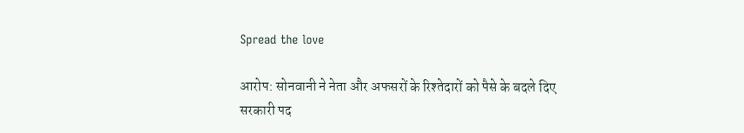Spread the love

आरोप: सोनवानी ने नेता और अफसरों के रिश्तेदारों को पैसे के बदले दिए सरकारी पद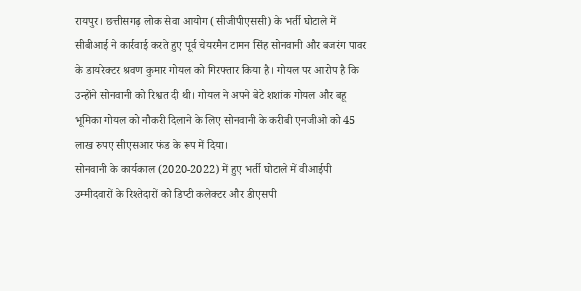रायपुर। छत्तीसगढ़ लोक सेवा आयोग (सीजीपीएससी) के भर्ती घोटाले में सीबीआई ने कार्रवाई करते हुए पूर्व चेयरमैन टामन सिंह सोनवानी और बजरंग पावर के डायरेक्टर श्रवण कुमार गोयल को गिरफ्तार किया है। गोयल पर आरोप है कि उन्होंने सोनवानी को रिश्वत दी थी। गोयल ने अपने बेटे शशांक गोयल और बहू भूमिका गोयल को नौकरी दिलाने के लिए सोनवानी के करीबी एनजीओ को 45 लाख रुपए सीएसआर फंड के रूप में दिया।
सोनवानी के कार्यकाल (2020-2022) में हुए भर्ती घोटाले में वीआईपी उम्मीदवारों के रिश्तेदारों को डिप्टी कलेक्टर और डीएसपी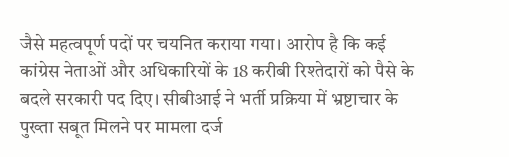जैसे महत्वपूर्ण पदों पर चयनित कराया गया। आरोप है कि कई कांग्रेस नेताओं और अधिकारियों के 18 करीबी रिश्तेदारों को पैसे के बदले सरकारी पद दिए। सीबीआई ने भर्ती प्रक्रिया में भ्रष्टाचार के पुख्ता सबूत मिलने पर मामला दर्ज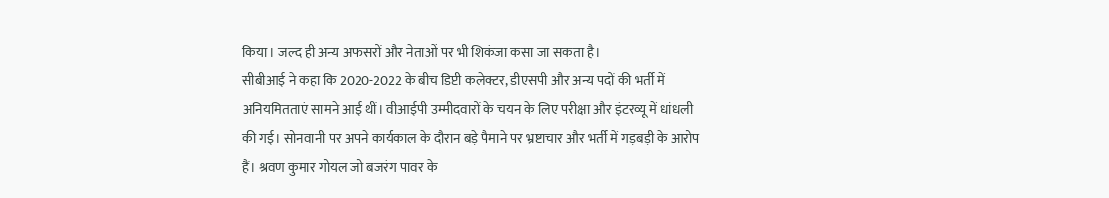किया। जल्द ही अन्य अफसरों और नेताओं पर भी शिकंजा कसा जा सकता है।
सीबीआई ने कहा कि 2020-2022 के बीच डिप्टी कलेक्टर, डीएसपी और अन्य पदों की भर्ती में अनियमितताएं सामने आई थीं। वीआईपी उम्मीदवारों के चयन के लिए परीक्षा और इंटरव्यू में धांधली की गई। सोनवानी पर अपने कार्यकाल के दौरान बड़े पैमाने पर भ्रष्टाचार और भर्ती में गड़बड़ी के आरोप हैं। श्रवण कुमार गोयल जो बजरंग पावर के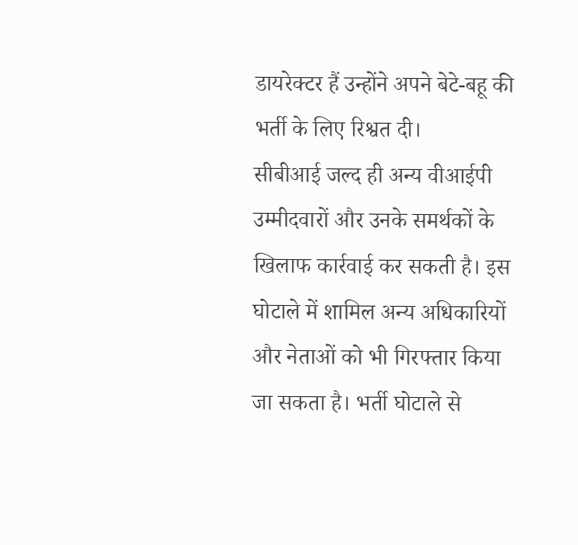डायरेक्टर हैं उन्होंने अपने बेटे-बहू की भर्ती के लिए रिश्वत दी।
सीबीआई जल्द ही अन्य वीआईपी उम्मीदवारों और उनके समर्थकों के खिलाफ कार्रवाई कर सकती है। इस घोटाले में शामिल अन्य अधिकारियों और नेताओं को भी गिरफ्तार किया जा सकता है। भर्ती घोटाले से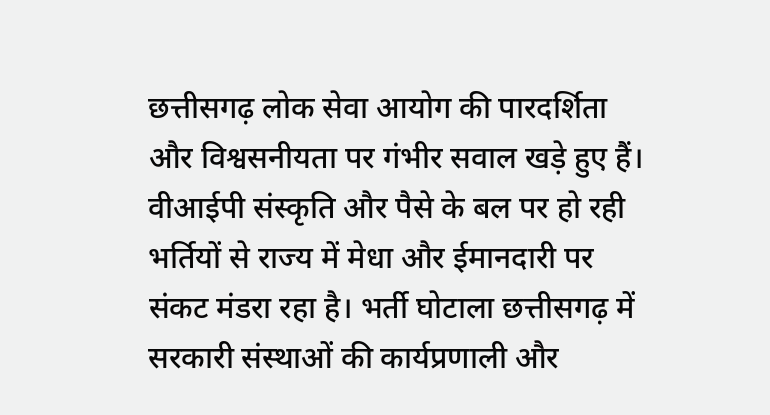छत्तीसगढ़ लोक सेवा आयोग की पारदर्शिता और विश्वसनीयता पर गंभीर सवाल खड़े हुए हैं। वीआईपी संस्कृति और पैसे के बल पर हो रही भर्तियों से राज्य में मेधा और ईमानदारी पर संकट मंडरा रहा है। भर्ती घोटाला छत्तीसगढ़ में सरकारी संस्थाओं की कार्यप्रणाली और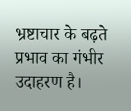भ्रष्टाचार के बढ़ते प्रभाव का गंभीर उदाहरण है।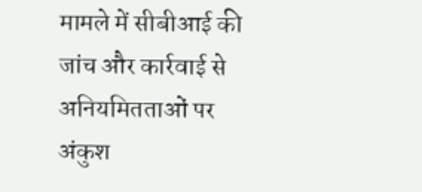मामले में सीबीआई की जांच और कार्रवाई से अनियमितताओं पर अंकुश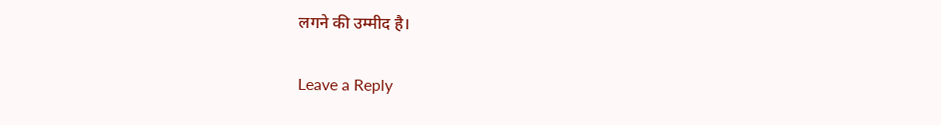लगने की उम्मीद है।

Leave a Reply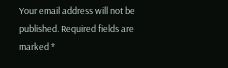Your email address will not be published. Required fields are marked *